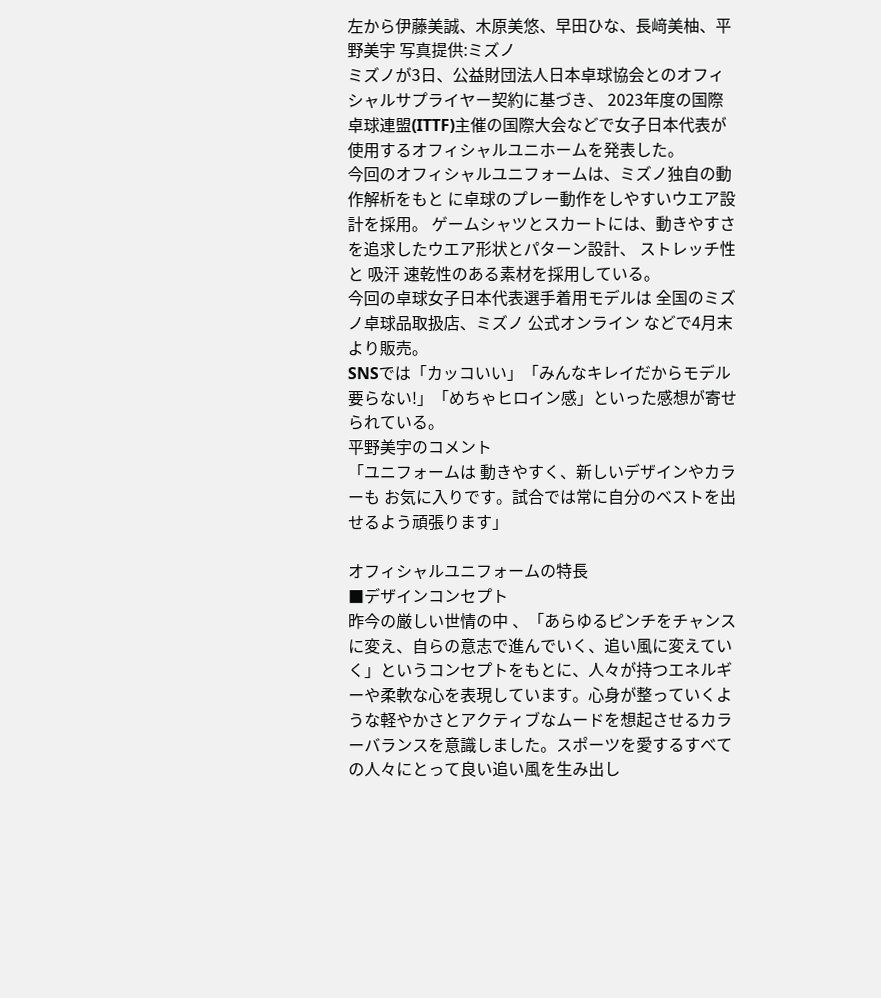左から伊藤美誠、木原美悠、早田ひな、長﨑美柚、平野美宇 写真提供:ミズノ
ミズノが3日、公益財団法人日本卓球協会とのオフィシャルサプライヤー契約に基づき、 2023年度の国際卓球連盟(ITTF)主催の国際大会などで女子日本代表が使用するオフィシャルユニホームを発表した。
今回のオフィシャルユニフォームは、ミズノ独自の動作解析をもと に卓球のプレー動作をしやすいウエア設計を採用。 ゲームシャツとスカートには、動きやすさを追求したウエア形状とパターン設計、 ストレッチ性と 吸汗 速乾性のある素材を採用している。
今回の卓球女子日本代表選手着用モデルは 全国のミズノ卓球品取扱店、ミズノ 公式オンライン などで4月末より販売。
SNSでは「カッコいい」「みんなキレイだからモデル要らない!」「めちゃヒロイン感」といった感想が寄せられている。
平野美宇のコメント
「ユニフォームは 動きやすく、新しいデザインやカラーも お気に入りです。試合では常に自分のベストを出せるよう頑張ります」

オフィシャルユニフォームの特長
■デザインコンセプト
昨今の厳しい世情の中 、「あらゆるピンチをチャンスに変え、自らの意志で進んでいく、追い風に変えていく」というコンセプトをもとに、人々が持つエネルギーや柔軟な心を表現しています。心身が整っていくような軽やかさとアクティブなムードを想起させるカラーバランスを意識しました。スポーツを愛するすべての人々にとって良い追い風を生み出し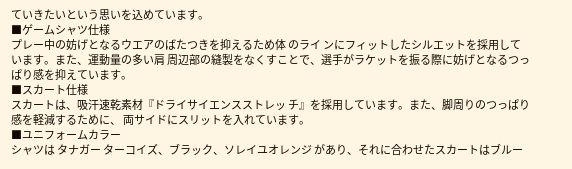ていきたいという思いを込めています。
■ゲームシャツ仕様
プレー中の妨げとなるウエアのばたつきを抑えるため体 のライ ンにフィットしたシルエットを採用しています。また、運動量の多い肩 周辺部の縫製をなくすことで、選手がラケットを振る際に妨げとなるつっぱり感を抑えています。
■スカート仕様
スカートは、吸汗速乾素材『ドライサイエンスストレッ チ』を採用しています。また、脚周りのつっぱり感を軽減するために、 両サイドにスリットを入れています。
■ユニフォームカラー
シャツは タナガー ターコイズ、ブラック、ソレイユオレンジ があり、それに合わせたスカートはブルー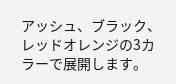アッシュ、ブラック、レッドオレンジの3カラーで展開します。